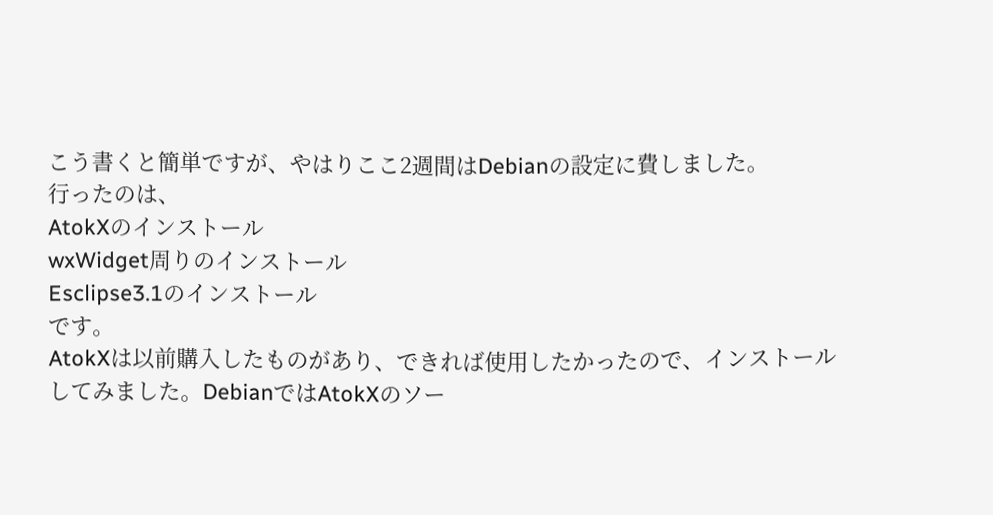こう書くと簡単ですが、やはりここ2週間はDebianの設定に費しました。
行ったのは、
AtokXのインストール
wxWidget周りのインストール
Esclipse3.1のインストール
です。
AtokXは以前購入したものがあり、できれば使用したかったので、インストールしてみました。DebianではAtokXのソー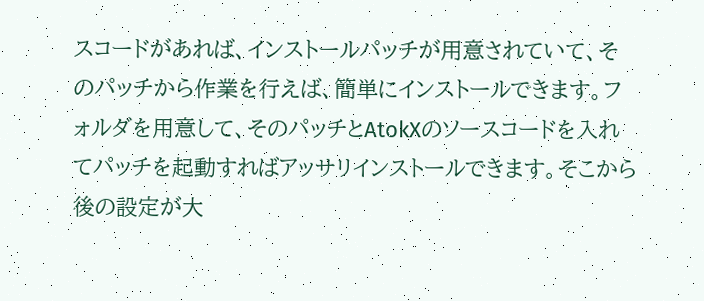スコードがあれば、インストールパッチが用意されていて、そのパッチから作業を行えば、簡単にインストールできます。フォルダを用意して、そのパッチとAtokXのソースコードを入れてパッチを起動すればアッサリインストールできます。そこから後の設定が大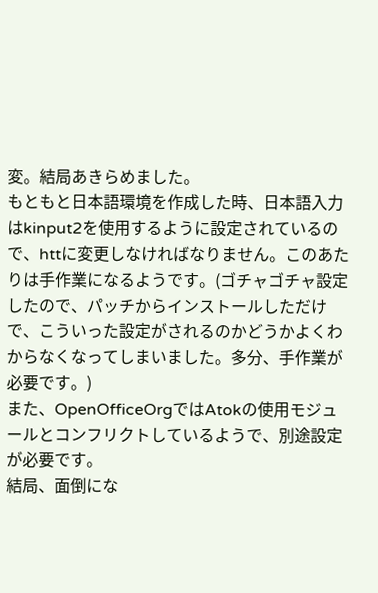変。結局あきらめました。
もともと日本語環境を作成した時、日本語入力はkinput2を使用するように設定されているので、httに変更しなければなりません。このあたりは手作業になるようです。(ゴチャゴチャ設定したので、パッチからインストールしただけで、こういった設定がされるのかどうかよくわからなくなってしまいました。多分、手作業が必要です。)
また、OpenOfficeOrgではAtokの使用モジュールとコンフリクトしているようで、別途設定が必要です。
結局、面倒にな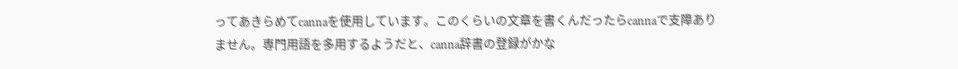ってあきらめてcannaを使用しています。このくらいの文章を書くんだったらcannaで支障ありません。専門用語を多用するようだと、canna辞書の登録がかな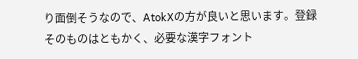り面倒そうなので、AtokXの方が良いと思います。登録そのものはともかく、必要な漢字フォント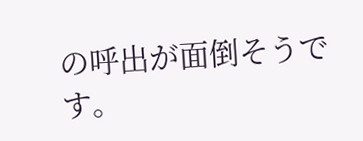の呼出が面倒そうです。